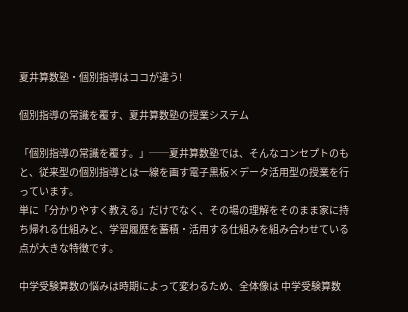夏井算数塾・個別指導はココが違う!

個別指導の常識を覆す、夏井算数塾の授業システム

「個別指導の常識を覆す。」──夏井算数塾では、そんなコンセプトのもと、従来型の個別指導とは一線を画す電子黒板×データ活用型の授業を行っています。
単に「分かりやすく教える」だけでなく、その場の理解をそのまま家に持ち帰れる仕組みと、学習履歴を蓄積・活用する仕組みを組み合わせている点が大きな特徴です。

中学受験算数の悩みは時期によって変わるため、全体像は 中学受験算数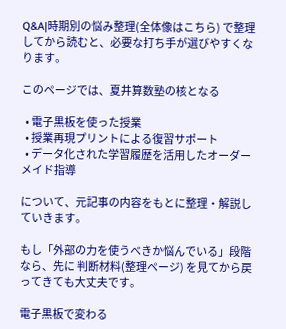Q&A|時期別の悩み整理(全体像はこちら) で整理してから読むと、必要な打ち手が選びやすくなります。

このページでは、夏井算数塾の核となる

  • 電子黒板を使った授業
  • 授業再現プリントによる復習サポート
  • データ化された学習履歴を活用したオーダーメイド指導

について、元記事の内容をもとに整理・解説していきます。

もし「外部の力を使うべきか悩んでいる」段階なら、先に 判断材料(整理ページ) を見てから戻ってきても大丈夫です。

電子黒板で変わる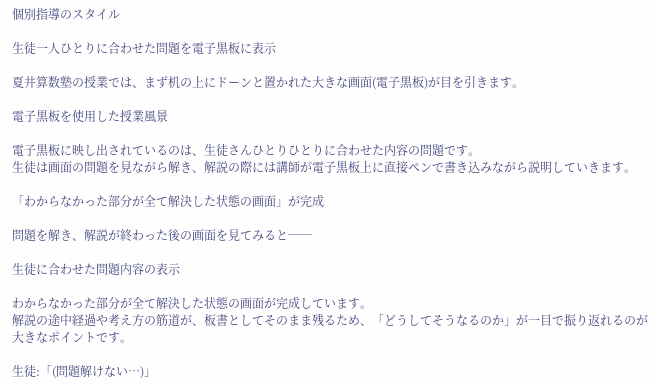個別指導のスタイル

生徒一人ひとりに合わせた問題を電子黒板に表示

夏井算数塾の授業では、まず机の上にドーンと置かれた大きな画面(電子黒板)が目を引きます。

電子黒板を使用した授業風景

電子黒板に映し出されているのは、生徒さんひとりひとりに合わせた内容の問題です。
生徒は画面の問題を見ながら解き、解説の際には講師が電子黒板上に直接ペンで書き込みながら説明していきます。

「わからなかった部分が全て解決した状態の画面」が完成

問題を解き、解説が終わった後の画面を見てみると──

生徒に合わせた問題内容の表示

わからなかった部分が全て解決した状態の画面が完成しています。
解説の途中経過や考え方の筋道が、板書としてそのまま残るため、「どうしてそうなるのか」が一目で振り返れるのが大きなポイントです。

生徒:「(問題解けない…)」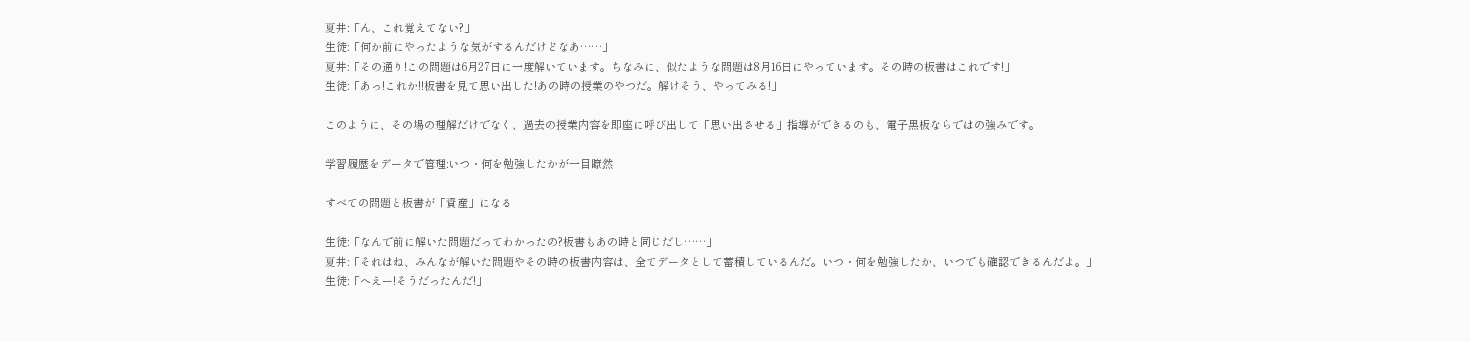夏井:「ん、これ覚えてない?」
生徒:「何か前にやったような気がするんだけどなあ……」
夏井:「その通り!この問題は6月27日に一度解いています。ちなみに、似たような問題は8月16日にやっています。その時の板書はこれです!」
生徒:「あっ!これか!!板書を見て思い出した!あの時の授業のやつだ。解けそう、やってみる!」

このように、その場の理解だけでなく、過去の授業内容を即座に呼び出して「思い出させる」指導ができるのも、電子黒板ならではの強みです。

学習履歴をデータで管理:いつ・何を勉強したかが一目瞭然

すべての問題と板書が「資産」になる

生徒:「なんで前に解いた問題だってわかったの?板書もあの時と同じだし……」
夏井:「それはね、みんなが解いた問題やその時の板書内容は、全てデータとして蓄積しているんだ。いつ・何を勉強したか、いつでも確認できるんだよ。」
生徒:「へえー!そうだったんだ!」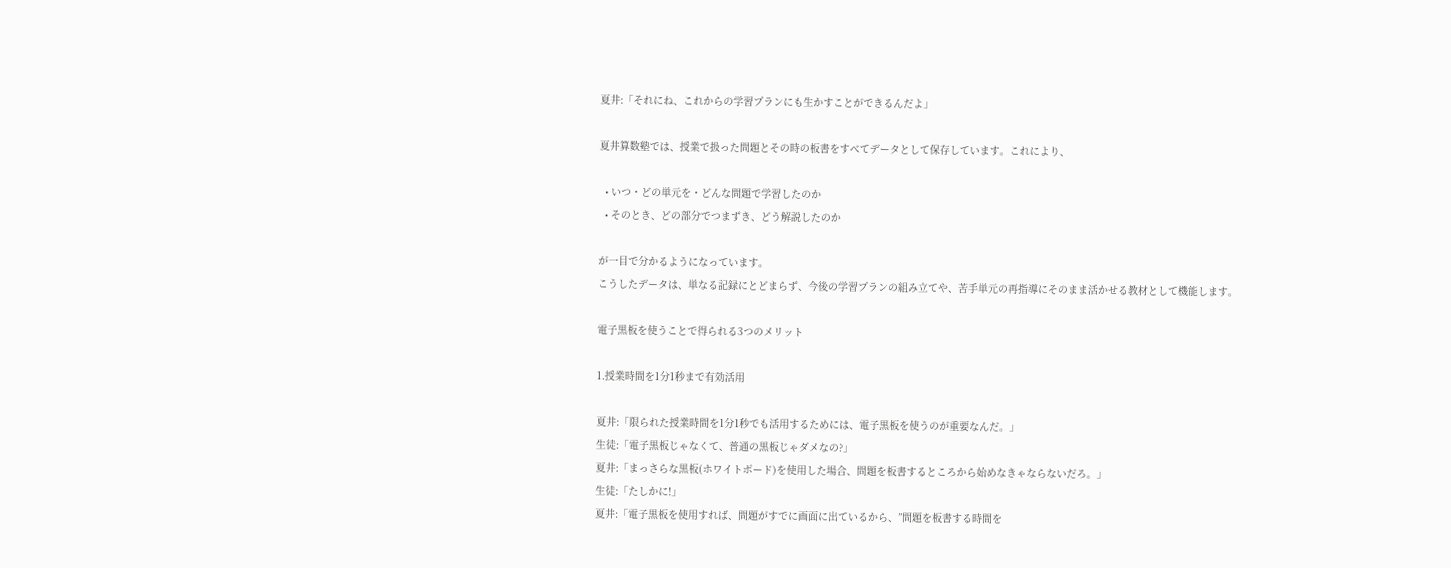夏井:「それにね、これからの学習プランにも生かすことができるんだよ」

夏井算数塾では、授業で扱った問題とその時の板書をすべてデータとして保存しています。これにより、

  • いつ・どの単元を・どんな問題で学習したのか
  • そのとき、どの部分でつまずき、どう解説したのか

が一目で分かるようになっています。
こうしたデータは、単なる記録にとどまらず、今後の学習プランの組み立てや、苦手単元の再指導にそのまま活かせる教材として機能します。

電子黒板を使うことで得られる3つのメリット

1.授業時間を1分1秒まで有効活用

夏井:「限られた授業時間を1分1秒でも活用するためには、電子黒板を使うのが重要なんだ。」
生徒:「電子黒板じゃなくて、普通の黒板じゃダメなの?」
夏井:「まっさらな黒板(ホワイトボード)を使用した場合、問題を板書するところから始めなきゃならないだろ。」
生徒:「たしかに!」
夏井:「電子黒板を使用すれば、問題がすでに画面に出ているから、”問題を板書する時間を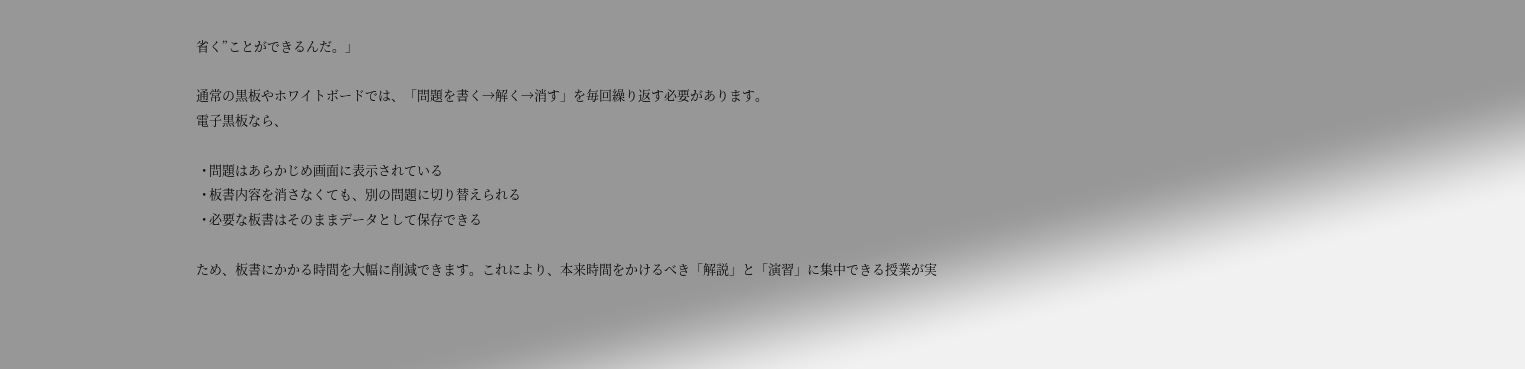省く”ことができるんだ。」

通常の黒板やホワイトボードでは、「問題を書く→解く→消す」を毎回繰り返す必要があります。
電子黒板なら、

  • 問題はあらかじめ画面に表示されている
  • 板書内容を消さなくても、別の問題に切り替えられる
  • 必要な板書はそのままデータとして保存できる

ため、板書にかかる時間を大幅に削減できます。これにより、本来時間をかけるべき「解説」と「演習」に集中できる授業が実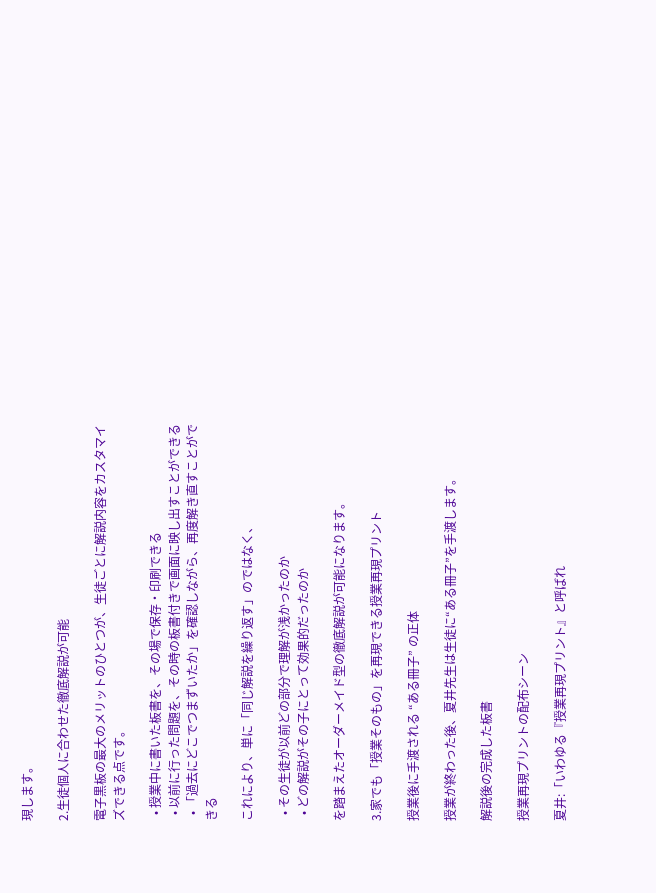現します。

2.生徒個人に合わせた徹底解説が可能

電子黒板の最大のメリットのひとつが、生徒ごとに解説内容をカスタマイズできる点です。

  • 授業中に書いた板書を、その場で保存・印刷できる
  • 以前に行った問題を、その時の板書付きで画面に映し出すことができる
  • 「過去にどこでつまずいたか」を確認しながら、再度解き直すことができる

これにより、単に「同じ解説を繰り返す」のではなく、

  • その生徒が以前どの部分で理解が浅かったのか
  • どの解説がその子にとって効果的だったのか

を踏まえたオーダーメイド型の徹底解説が可能になります。

3.家でも「授業そのもの」を再現できる授業再現プリント

授業後に手渡される “ある冊子” の正体

授業が終わった後、夏井先生は生徒に“ある冊子”を手渡します。

解説後の完成した板書

授業再現プリントの配布シーン

夏井:「いわゆる『授業再現プリント』と呼ばれ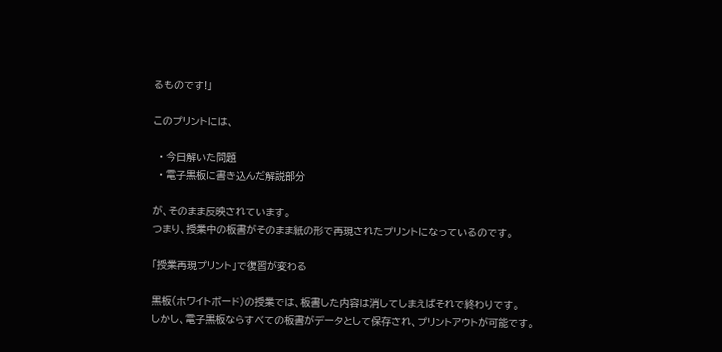るものです!」

このプリントには、

  • 今日解いた問題
  • 電子黒板に書き込んだ解説部分

が、そのまま反映されています。
つまり、授業中の板書がそのまま紙の形で再現されたプリントになっているのです。

「授業再現プリント」で復習が変わる

黒板(ホワイトボード)の授業では、板書した内容は消してしまえばそれで終わりです。
しかし、電子黒板ならすべての板書がデータとして保存され、プリントアウトが可能です。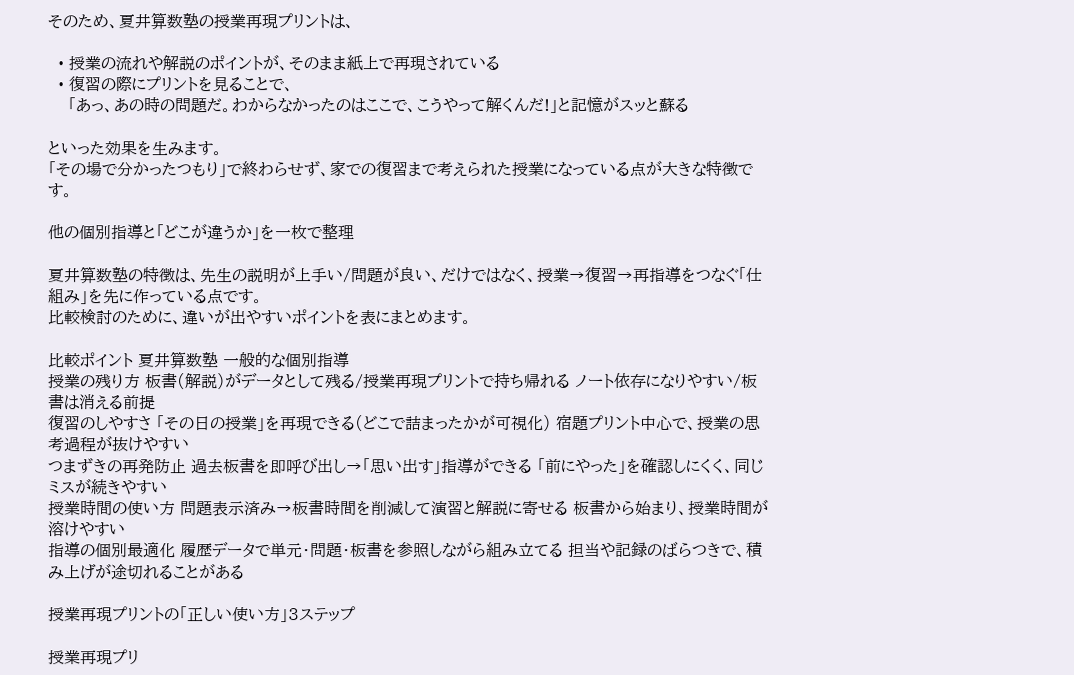そのため、夏井算数塾の授業再現プリントは、

  • 授業の流れや解説のポイントが、そのまま紙上で再現されている
  • 復習の際にプリントを見ることで、
    「あっ、あの時の問題だ。わからなかったのはここで、こうやって解くんだ!」と記憶がスッと蘇る

といった効果を生みます。
「その場で分かったつもり」で終わらせず、家での復習まで考えられた授業になっている点が大きな特徴です。

他の個別指導と「どこが違うか」を一枚で整理

夏井算数塾の特徴は、先生の説明が上手い/問題が良い、だけではなく、授業→復習→再指導をつなぐ「仕組み」を先に作っている点です。
比較検討のために、違いが出やすいポイントを表にまとめます。

比較ポイント 夏井算数塾 一般的な個別指導
授業の残り方 板書(解説)がデータとして残る/授業再現プリントで持ち帰れる ノート依存になりやすい/板書は消える前提
復習のしやすさ 「その日の授業」を再現できる(どこで詰まったかが可視化) 宿題プリント中心で、授業の思考過程が抜けやすい
つまずきの再発防止 過去板書を即呼び出し→「思い出す」指導ができる 「前にやった」を確認しにくく、同じミスが続きやすい
授業時間の使い方 問題表示済み→板書時間を削減して演習と解説に寄せる 板書から始まり、授業時間が溶けやすい
指導の個別最適化 履歴データで単元・問題・板書を参照しながら組み立てる 担当や記録のばらつきで、積み上げが途切れることがある

授業再現プリントの「正しい使い方」3ステップ

授業再現プリ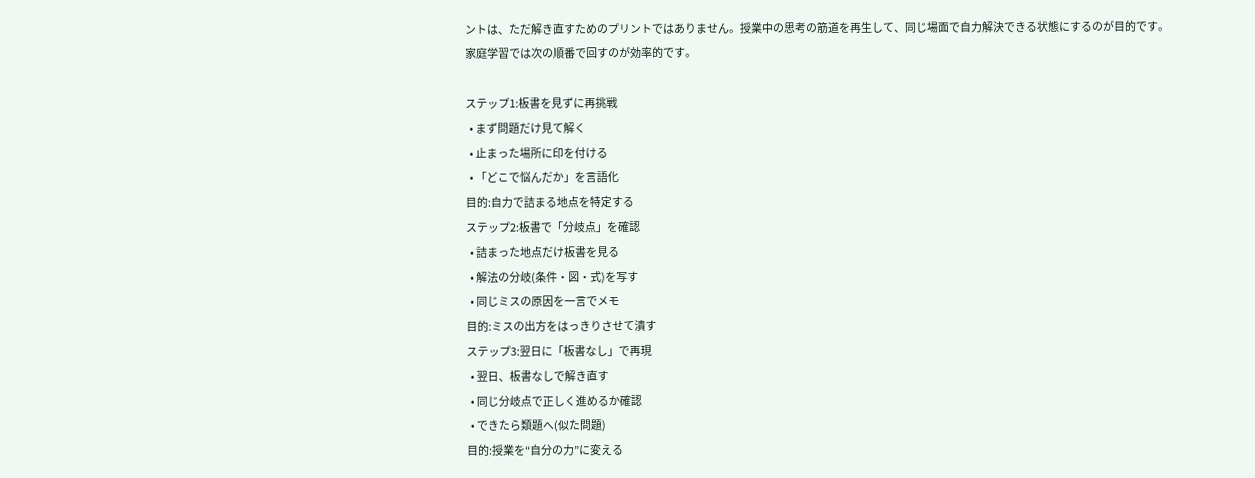ントは、ただ解き直すためのプリントではありません。授業中の思考の筋道を再生して、同じ場面で自力解決できる状態にするのが目的です。
家庭学習では次の順番で回すのが効率的です。

ステップ1:板書を見ずに再挑戦
  • まず問題だけ見て解く
  • 止まった場所に印を付ける
  • 「どこで悩んだか」を言語化
目的:自力で詰まる地点を特定する
ステップ2:板書で「分岐点」を確認
  • 詰まった地点だけ板書を見る
  • 解法の分岐(条件・図・式)を写す
  • 同じミスの原因を一言でメモ
目的:ミスの出方をはっきりさせて潰す
ステップ3:翌日に「板書なし」で再現
  • 翌日、板書なしで解き直す
  • 同じ分岐点で正しく進めるか確認
  • できたら類題へ(似た問題)
目的:授業を“自分の力”に変える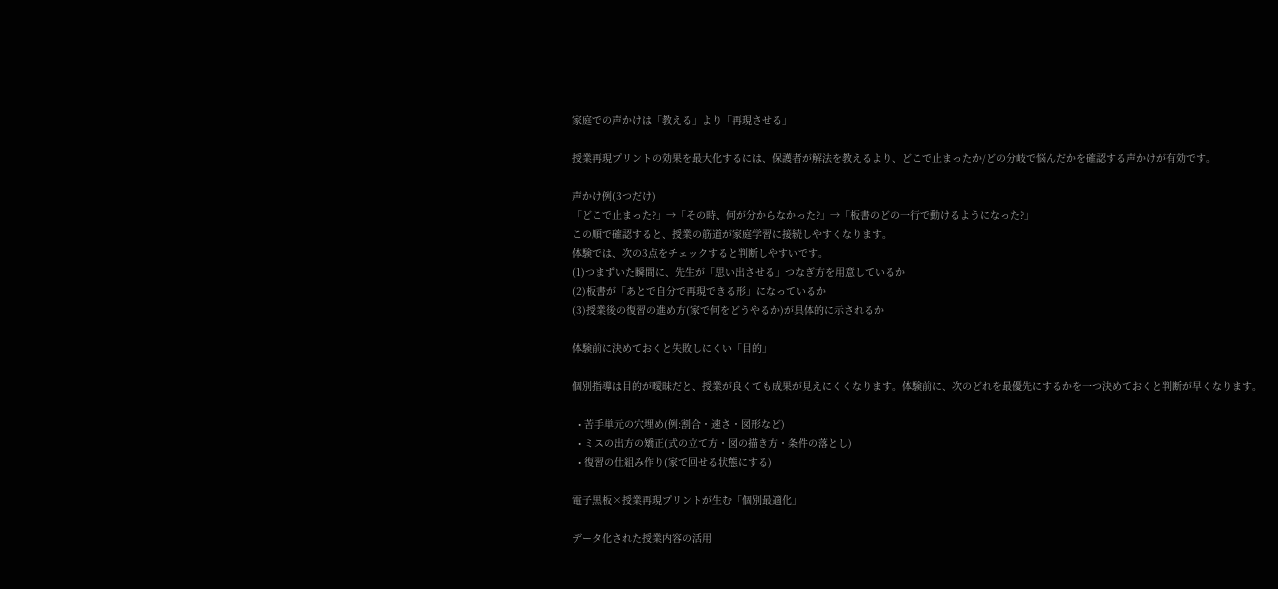家庭での声かけは「教える」より「再現させる」

授業再現プリントの効果を最大化するには、保護者が解法を教えるより、どこで止まったか/どの分岐で悩んだかを確認する声かけが有効です。

声かけ例(3つだけ)
「どこで止まった?」→「その時、何が分からなかった?」→「板書のどの一行で動けるようになった?」
この順で確認すると、授業の筋道が家庭学習に接続しやすくなります。
体験では、次の3点をチェックすると判断しやすいです。
(1)つまずいた瞬間に、先生が「思い出させる」つなぎ方を用意しているか
(2)板書が「あとで自分で再現できる形」になっているか
(3)授業後の復習の進め方(家で何をどうやるか)が具体的に示されるか

体験前に決めておくと失敗しにくい「目的」

個別指導は目的が曖昧だと、授業が良くても成果が見えにくくなります。体験前に、次のどれを最優先にするかを一つ決めておくと判断が早くなります。

  • 苦手単元の穴埋め(例:割合・速さ・図形など)
  • ミスの出方の矯正(式の立て方・図の描き方・条件の落とし)
  • 復習の仕組み作り(家で回せる状態にする)

電子黒板×授業再現プリントが生む「個別最適化」

データ化された授業内容の活用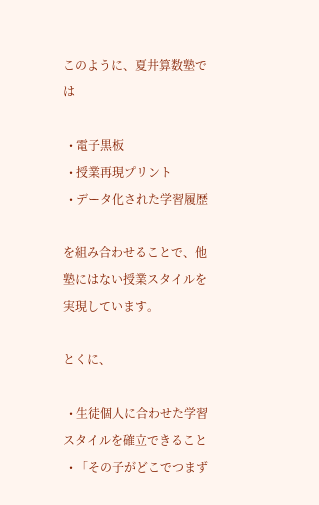このように、夏井算数塾では

  • 電子黒板
  • 授業再現プリント
  • データ化された学習履歴

を組み合わせることで、他塾にはない授業スタイルを実現しています。

とくに、

  • 生徒個人に合わせた学習スタイルを確立できること
  • 「その子がどこでつまず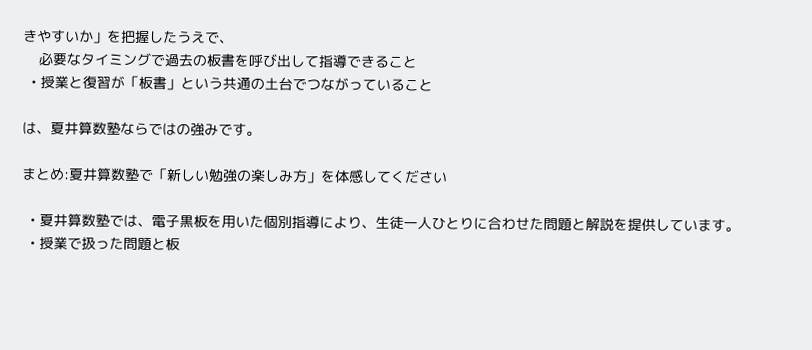きやすいか」を把握したうえで、
    必要なタイミングで過去の板書を呼び出して指導できること
  • 授業と復習が「板書」という共通の土台でつながっていること

は、夏井算数塾ならではの強みです。

まとめ:夏井算数塾で「新しい勉強の楽しみ方」を体感してください

  • 夏井算数塾では、電子黒板を用いた個別指導により、生徒一人ひとりに合わせた問題と解説を提供しています。
  • 授業で扱った問題と板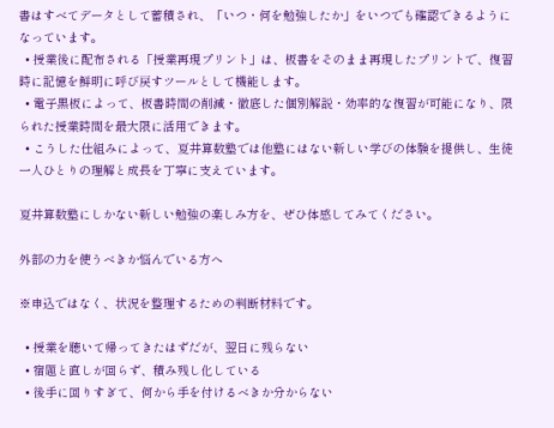書はすべてデータとして蓄積され、「いつ・何を勉強したか」をいつでも確認できるようになっています。
  • 授業後に配布される「授業再現プリント」は、板書をそのまま再現したプリントで、復習時に記憶を鮮明に呼び戻すツールとして機能します。
  • 電子黒板によって、板書時間の削減・徹底した個別解説・効率的な復習が可能になり、限られた授業時間を最大限に活用できます。
  • こうした仕組みによって、夏井算数塾では他塾にはない新しい学びの体験を提供し、生徒一人ひとりの理解と成長を丁寧に支えています。

夏井算数塾にしかない新しい勉強の楽しみ方を、ぜひ体感してみてください。

外部の力を使うべきか悩んでいる方へ

※申込ではなく、状況を整理するための判断材料です。

  • 授業を聴いて帰ってきたはずだが、翌日に残らない
  • 宿題と直しが回らず、積み残し化している
  • 後手に回りすぎて、何から手を付けるべきか分からない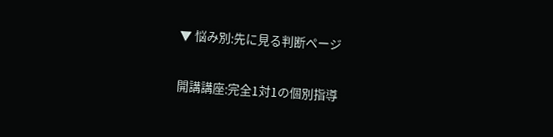▼ 悩み別:先に見る判断ページ

開講講座:完全1対1の個別指導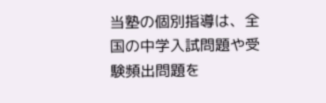当塾の個別指導は、全国の中学入試問題や受験頻出問題を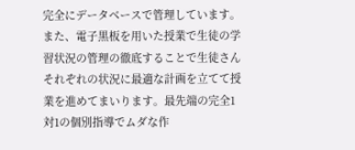完全にデータベースで管理しています。また、電子黒板を用いた授業で生徒の学習状況の管理の徹底することで生徒さんそれぞれの状況に最適な計画を立てて授業を進めてまいります。最先端の完全1対1の個別指導でムダな作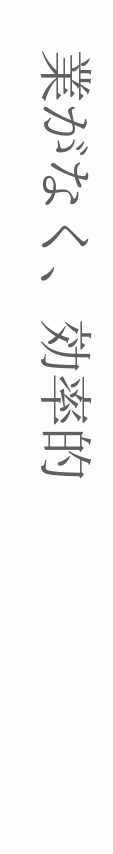業がなく、効率的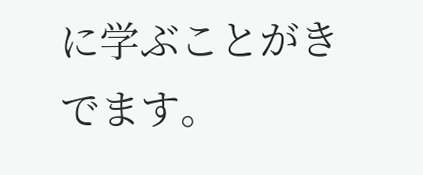に学ぶことがきでます。